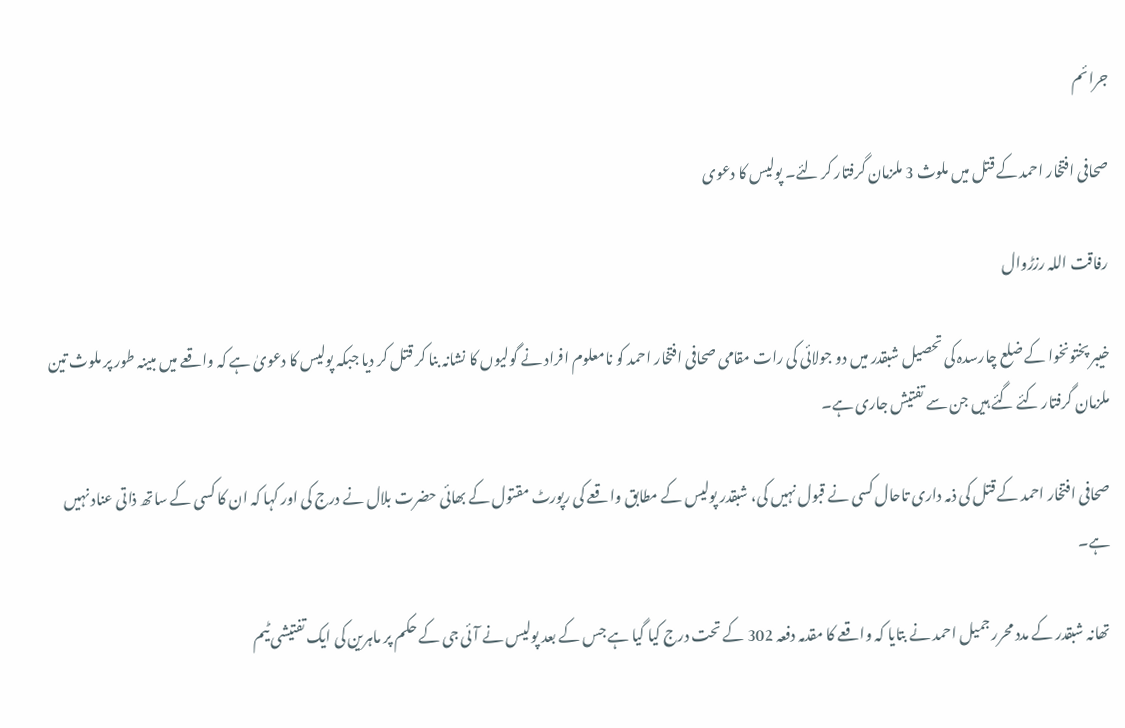جرائم

صحافی افتخار احمد کے قتل میں ملوث 3 ملزمان گرفتار کر لئے۔ پولیس کا دعوی

رفاقت اللہ رزڑوال

خیبر پختونخوا کے ضلع چارسدہ کی تحصیل شبقدر میں دو جولائی کی رات مقامی صحافی افتخار احمد کو نامعلوم افراد نے گولیوں کا نشانہ بنا کر قتل کر دیا جبکہ پولیس کا دعویٰ ہے کہ واقعے میں مبینہ طور پر ملوث تین ملزمان گرفتار کئے گئے ہیں جن سے تفتیش جاری ہے۔

صحافی افتخار احمد کے قتل کی ذمہ داری تاحال کسی نے قبول نہیں کی، شبقدر پولیس کے مطابق واقعے کی رپورٹ مقتول کے بھائی حضرت بلال نے درج کی اور کہا کہ ان کا کسی کے ساتھ ذاتی عناد نہیں ہے۔

تھانہ شبقدر کے مدد محرر جمیل احمد نے بتایا کہ واقعے کا مقدمہ دفعہ 302 کے تحت درج کیا گیا ہے جس کے بعد پولیس نے آئی جی کے حکم پر ماہرین کی ایک تفتیشی ٹیم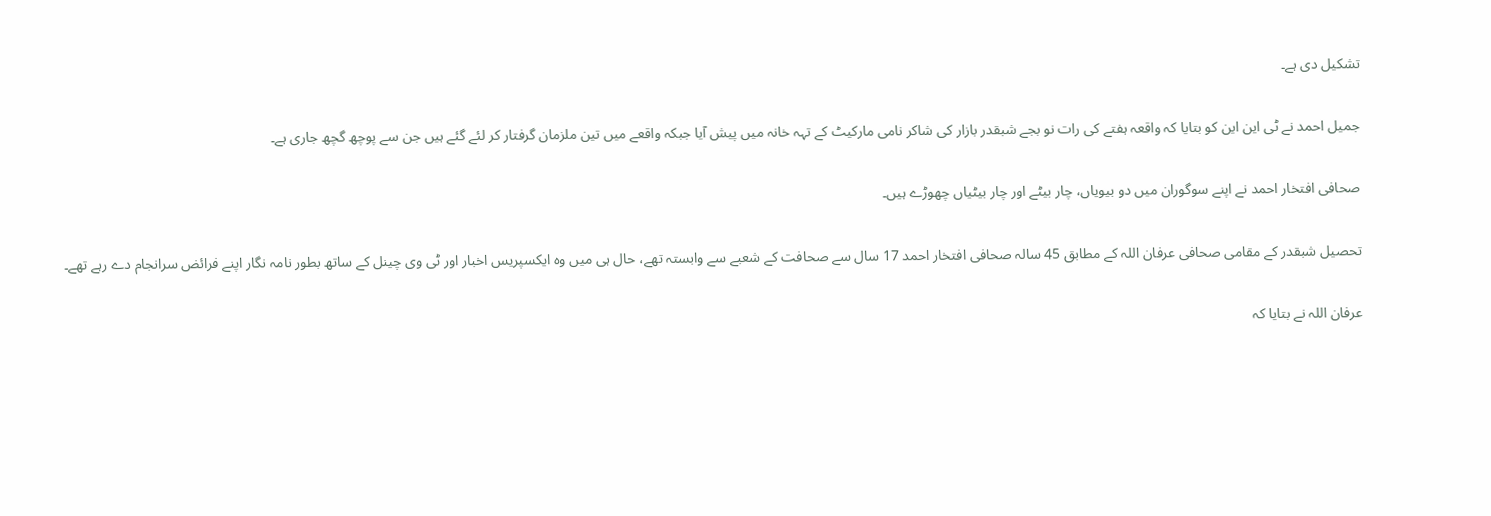تشکیل دی ہے۔

جمیل احمد نے ٹی این این کو بتایا کہ واقعہ ہفتے کی رات نو بجے شبقدر بازار کی شاکر نامی مارکیٹ کے تہہ خانہ میں پیش آیا جبکہ واقعے میں تین ملزمان گرفتار کر لئے گئے ہیں جن سے پوچھ گچھ جاری ہے۔

صحافی افتخار احمد نے اپنے سوگوران میں دو بیویاں، چار بیٹے اور چار بیٹیاں چھوڑے ہیں۔

تحصیل شبقدر کے مقامی صحافی عرفان اللہ کے مطابق 45 سالہ صحافی افتخار احمد 17 سال سے صحافت کے شعبے سے وابستہ تھے، حال ہی میں وہ ایکسپریس اخبار اور ٹی وی چینل کے ساتھ بطور نامہ نگار اپنے فرائض سرانجام دے رہے تھے۔

عرفان اللہ نے بتایا کہ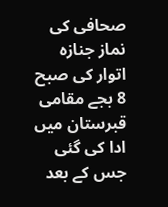صحافی کی نماز جنازہ اتوار کی صبح 8 بجے مقامی قبرستان میں ادا کی گئی جس کے بعد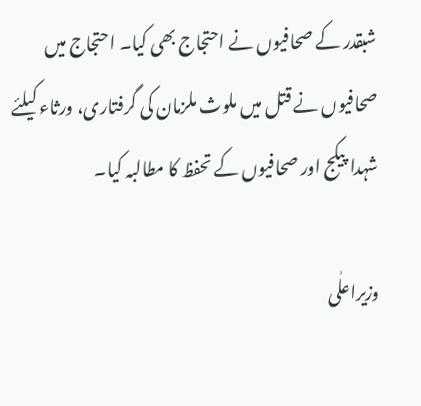شبقدر کے صحافیوں نے احتجاج بھی کیا۔ احتجاج میں صحافیوں نے قتل میں ملوث ملزمان کی گرفتاری، ورثاء کیلئے شہدا پیکج اور صحافیوں کے تحفظ کا مطالبہ کیا۔

وزیراعلٰی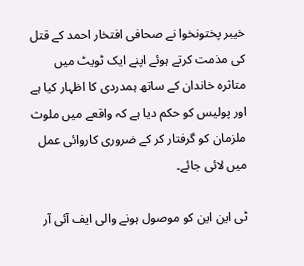خیبر پختونخوا نے صحافی افتخار احمد کے قتل کی مذمت کرتے ہوئے اپنے ایک ٹویٹ میں متاثرہ خاندان کے ساتھ ہمدردی کا اظہار کیا ہے اور پولیس کو حکم دیا ہے کہ واقعے میں ملوث ملزمان کو گرفتار کر کے ضروری کاروائی عمل میں لائی جائے۔

ٹی این این کو موصول ہونے والی ایف آئی آر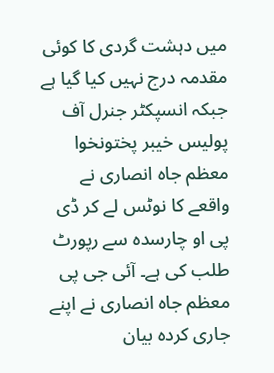میں دہشت گردی کا کوئی مقدمہ درج نہیں کیا گیا ہے جبکہ انسپکٹر جنرل آف پولیس خیبر پختونخوا معظم جاہ انصاری نے واقعے کا نوٹس لے کر ڈی پی او چارسدہ سے رپورٹ طلب کی ہے۔ آئی جی پی معظم جاہ انصاری نے اپنے جاری کردہ بیان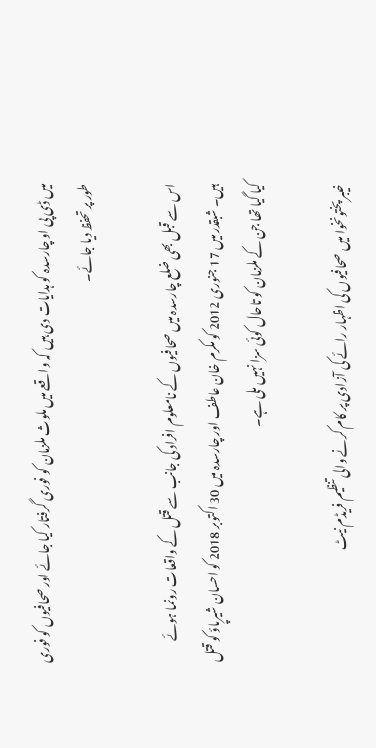میں ڈی پی او چارسدہ کو ہدایات دی ہیں کہ واقعے میں ملوث ملزمان کو فوری گرفتار کیا جائے اور صحافیوں کو فوری طور پر تحفظ دیا جائے۔

اس سے قبل بھی ضلع چارسدہ میں صحافیوں کے نامعلوم افراد کی جانب سے قتل کے واقعات رونما ہوئے ہیں۔ شبقدر میں 17 جنوری 2012 کو مکرم خان عاطف اور چارسدہ میں 30 اکتوبر 2018 کو احسان شیرپاؤ کو قتل کیا گیا تھا جن کے ملزمان کو تاحال کوئی سزا نہیں ملی ہے۔

خیبر پختونخوا میں صحافیوں کی اظہار رائے کی آزادی پر کام کرنے والی تنظیم فریڈم نیٹ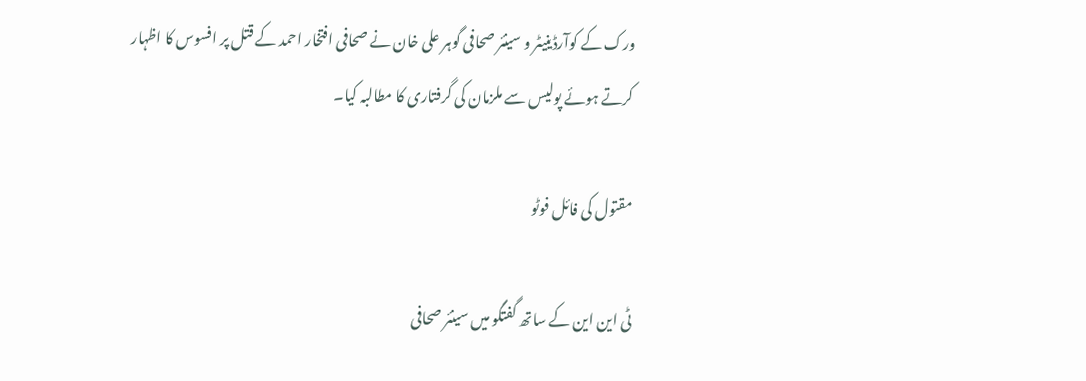ورک کے کوآرڈینیٹر و سینئر صحافی گوہر علی خان نے صحافی افتخار احمد کے قتل پر افسوس کا اظہار کرتے ہوئے پولیس سے ملزمان کی گرفتاری کا مطالبہ کیا۔

مقتول کی فائل فوٹو

ٹی این این کے ساتھ گفتگو میں سینئر صحافی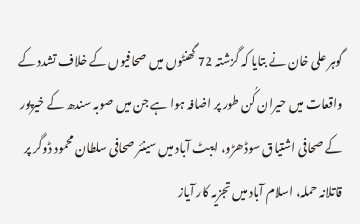گوہر علی خان نے بتایا کہ گزشتہ 72 گھنٹوں میں صحافیوں کے خلاف تشدد کے واقعات میں حیران کُن طور پر اضافہ ہوا ہے جن میں صوبہ سندھ کے خیرپور کے صحافی اشتیاق سوڈھڑو، ایبٹ آباد میں سینئر صحافی سلطان محمود ڈوگر پر قاتلانہ حملہ، اسلام آباد میں تجزیہ کار آیاز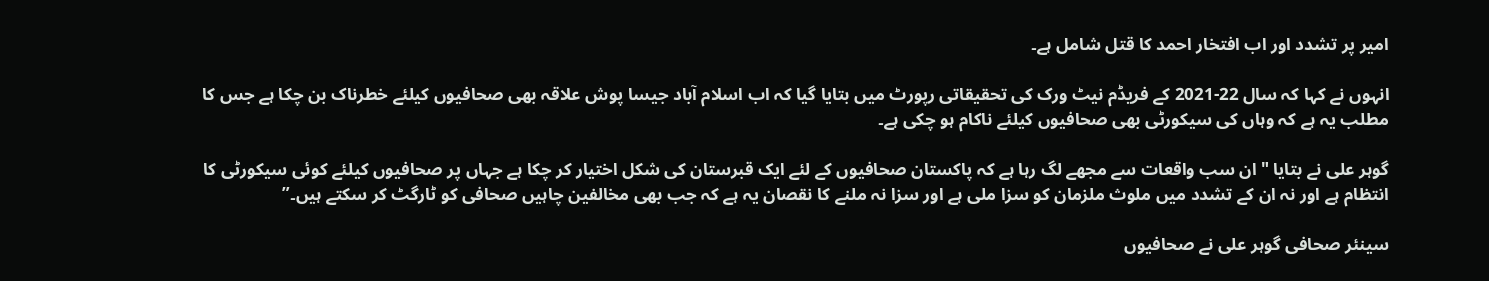امیر پر تشدد اور اب افتخار احمد کا قتل شامل ہے۔

انہوں نے کہا کہ سال 22-2021 کے فریڈم نیٹ ورک کی تحقیقاتی رپورٹ میں بتایا گیا کہ اب اسلام آباد جیسا پوش علاقہ بھی صحافیوں کیلئے خطرناک بن چکا ہے جس کا مطلب یہ ہے کہ وہاں کی سیکورٹی بھی صحافیوں کیلئے ناکام ہو چکی ہے۔

گوہر علی نے بتایا "ان سب واقعات سے مجھے لگ رہا ہے کہ پاکستان صحافیوں کے لئے ایک قبرستان کی شکل اختیار کر چکا ہے جہاں پر صحافیوں کیلئے کوئی سیکورٹی کا انتظام ہے اور نہ ان کے تشدد میں ملوث ملزمان کو سزا ملی ہے اور سزا نہ ملنے کا نقصان یہ ہے کہ جب بھی مخالفین چاہیں صحافی کو ٹارگٹ کر سکتے ہیں۔”

سینئر صحافی گوہر علی نے صحافیوں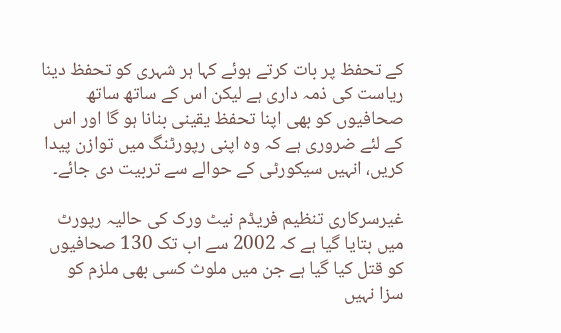کے تحفظ پر بات کرتے ہوئے کہا ہر شہری کو تحفظ دینا ریاست کی ذمہ داری ہے لیکن اس کے ساتھ ساتھ صحافیوں کو بھی اپنا تحفظ یقینی بنانا ہو گا اور اس کے لئے ضروری ہے کہ وہ اپنی رپورٹنگ میں توازن پیدا کریں، انہیں سیکورٹی کے حوالے سے تربیت دی جائے۔

غیرسرکاری تنظیم فریڈم نیٹ ورک کی حالیہ رپورٹ میں بتایا گیا ہے کہ 2002 سے اب تک 130 صحافیوں کو قتل کیا گیا ہے جن میں ملوث کسی بھی ملزم کو سزا نہیں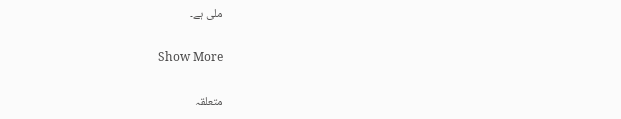ملی ہے۔

Show More

متعلقہ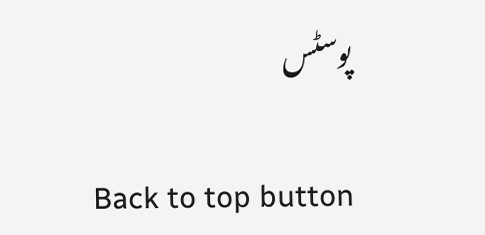پوسٹس

Back to top button